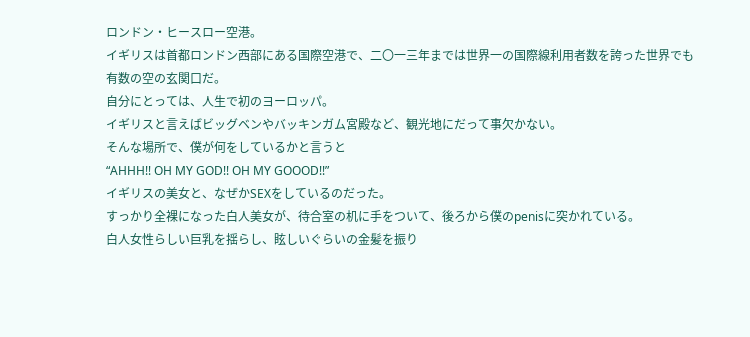ロンドン・ヒースロー空港。
イギリスは首都ロンドン西部にある国際空港で、二〇一三年までは世界一の国際線利用者数を誇った世界でも有数の空の玄関口だ。
自分にとっては、人生で初のヨーロッパ。
イギリスと言えばビッグベンやバッキンガム宮殿など、観光地にだって事欠かない。
そんな場所で、僕が何をしているかと言うと
“AHHH!! OH MY GOD!! OH MY GOOOD!!”
イギリスの美女と、なぜかSEXをしているのだった。
すっかり全裸になった白人美女が、待合室の机に手をついて、後ろから僕のpenisに突かれている。
白人女性らしい巨乳を揺らし、眩しいぐらいの金髪を振り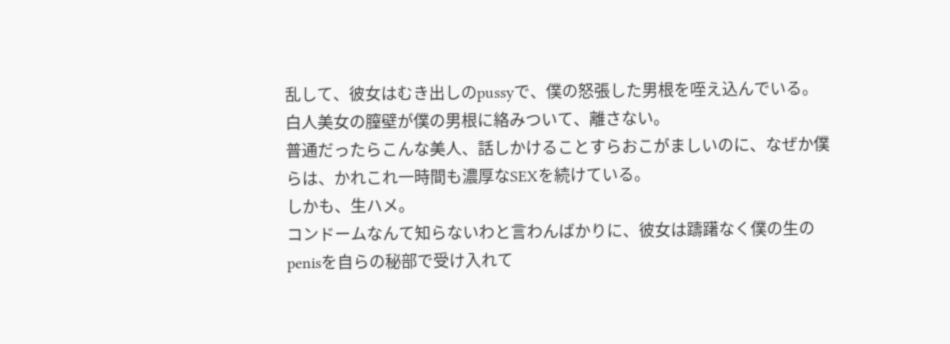乱して、彼女はむき出しのpussyで、僕の怒張した男根を咥え込んでいる。
白人美女の膣壁が僕の男根に絡みついて、離さない。
普通だったらこんな美人、話しかけることすらおこがましいのに、なぜか僕らは、かれこれ一時間も濃厚なSEXを続けている。
しかも、生ハメ。
コンドームなんて知らないわと言わんばかりに、彼女は躊躇なく僕の生のpenisを自らの秘部で受け入れて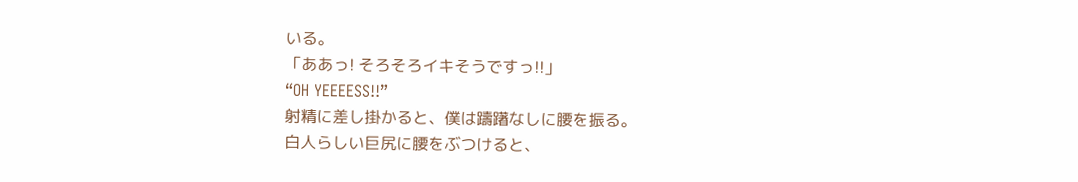いる。
「ああっ! そろそろイキそうですっ!!」
“OH YEEEESS!!”
射精に差し掛かると、僕は躊躇なしに腰を振る。
白人らしい巨尻に腰をぶつけると、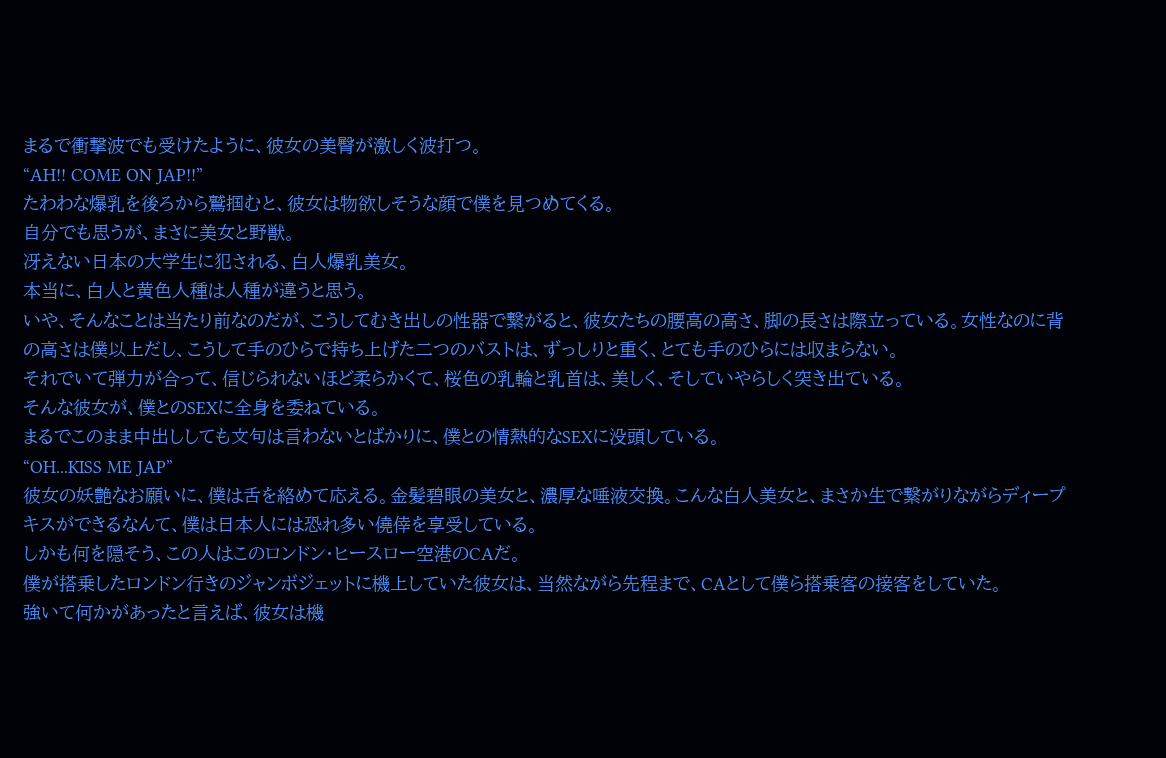まるで衝撃波でも受けたように、彼女の美臀が激しく波打つ。
“AH!! COME ON JAP!!”
たわわな爆乳を後ろから鷲掴むと、彼女は物欲しそうな顔で僕を見つめてくる。
自分でも思うが、まさに美女と野獣。
冴えない日本の大学生に犯される、白人爆乳美女。
本当に、白人と黄色人種は人種が違うと思う。
いや、そんなことは当たり前なのだが、こうしてむき出しの性器で繋がると、彼女たちの腰高の高さ、脚の長さは際立っている。女性なのに背の高さは僕以上だし、こうして手のひらで持ち上げた二つのバストは、ずっしりと重く、とても手のひらには収まらない。
それでいて弾力が合って、信じられないほど柔らかくて、桜色の乳輪と乳首は、美しく、そしていやらしく突き出ている。
そんな彼女が、僕とのSEXに全身を委ねている。
まるでこのまま中出ししても文句は言わないとばかりに、僕との情熱的なSEXに没頭している。
“OH...KISS ME JAP”
彼女の妖艶なお願いに、僕は舌を絡めて応える。金髪碧眼の美女と、濃厚な唾液交換。こんな白人美女と、まさか生で繋がりながらディープキスができるなんて、僕は日本人には恐れ多い僥倖を享受している。
しかも何を隠そう、この人はこのロンドン・ヒースロー空港のCAだ。
僕が搭乗したロンドン行きのジャンボジェットに機上していた彼女は、当然ながら先程まで、CAとして僕ら搭乗客の接客をしていた。
強いて何かがあったと言えば、彼女は機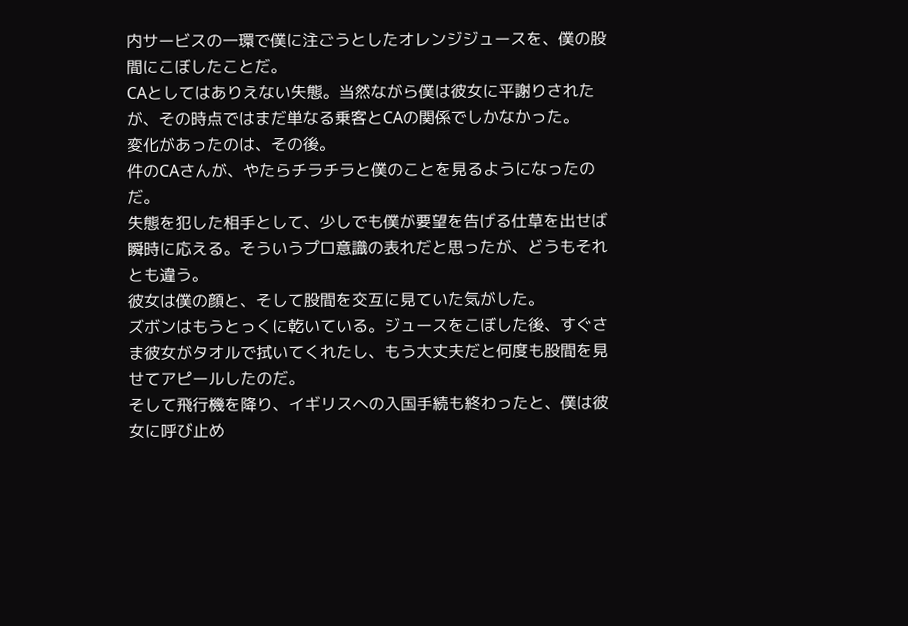内サービスの一環で僕に注ごうとしたオレンジジュースを、僕の股間にこぼしたことだ。
CAとしてはありえない失態。当然ながら僕は彼女に平謝りされたが、その時点ではまだ単なる乗客とCAの関係でしかなかった。
変化があったのは、その後。
件のCAさんが、やたらチラチラと僕のことを見るようになったのだ。
失態を犯した相手として、少しでも僕が要望を告げる仕草を出せば瞬時に応える。そういうプロ意識の表れだと思ったが、どうもそれとも違う。
彼女は僕の顔と、そして股間を交互に見ていた気がした。
ズボンはもうとっくに乾いている。ジュースをこぼした後、すぐさま彼女がタオルで拭いてくれたし、もう大丈夫だと何度も股間を見せてアピールしたのだ。
そして飛行機を降り、イギリスへの入国手続も終わったと、僕は彼女に呼び止め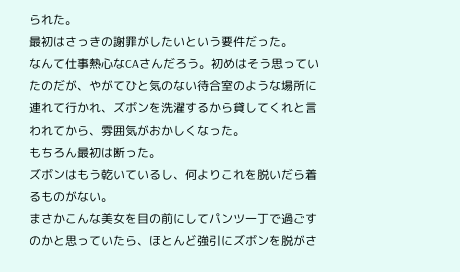られた。
最初はさっきの謝罪がしたいという要件だった。
なんて仕事熱心なCAさんだろう。初めはそう思っていたのだが、やがてひと気のない待合室のような場所に連れて行かれ、ズボンを洗濯するから貸してくれと言われてから、雰囲気がおかしくなった。
もちろん最初は断った。
ズボンはもう乾いているし、何よりこれを脱いだら着るものがない。
まさかこんな美女を目の前にしてパンツ一丁で過ごすのかと思っていたら、ほとんど強引にズボンを脱がさ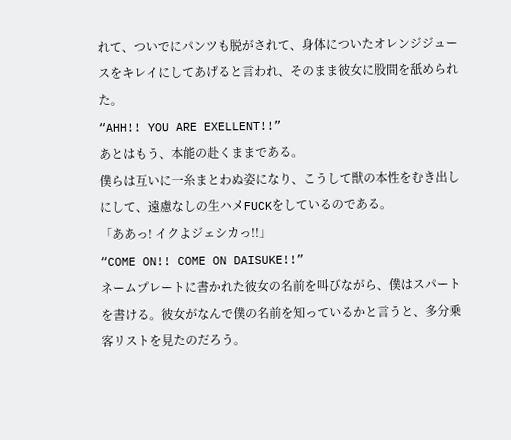れて、ついでにパンツも脱がされて、身体についたオレンジジュースをキレイにしてあげると言われ、そのまま彼女に股間を舐められた。
“AHH!! YOU ARE EXELLENT!!”
あとはもう、本能の赴くままである。
僕らは互いに一糸まとわぬ姿になり、こうして獣の本性をむき出しにして、遠慮なしの生ハメFUCKをしているのである。
「ああっ! イクよジェシカっ!!」
“COME ON!! COME ON DAISUKE!!”
ネームプレートに書かれた彼女の名前を叫びながら、僕はスパートを書ける。彼女がなんで僕の名前を知っているかと言うと、多分乗客リストを見たのだろう。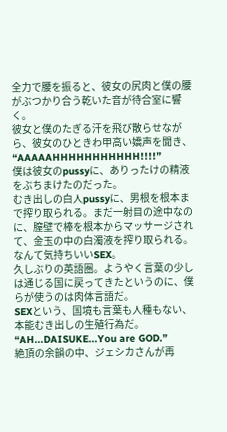全力で腰を振ると、彼女の尻肉と僕の腰がぶつかり合う乾いた音が待合室に響く。
彼女と僕のたぎる汗を飛び散らせながら、彼女のひときわ甲高い嬌声を聞き、
“AAAAAHHHHHHHHHHH!!!!”
僕は彼女のpussyに、ありったけの精液をぶちまけたのだった。
むき出しの白人pussyに、男根を根本まで搾り取られる。まだ一射目の途中なのに、膣壁で棒を根本からマッサージされて、金玉の中の白濁液を搾り取られる。
なんて気持ちいいSEX。
久しぶりの英語圏。ようやく言葉の少しは通じる国に戻ってきたというのに、僕らが使うのは肉体言語だ。
SEXという、国境も言葉も人種もない、本能むき出しの生殖行為だ。
“AH...DAISUKE...You are GOD.”
絶頂の余韻の中、ジェシカさんが再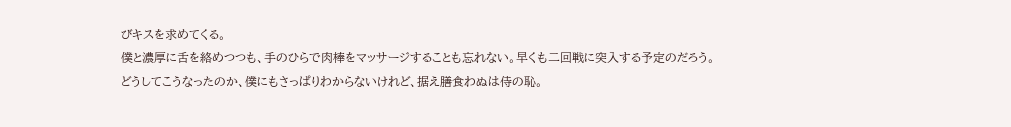びキスを求めてくる。
僕と濃厚に舌を絡めつつも、手のひらで肉棒をマッサージすることも忘れない。早くも二回戦に突入する予定のだろう。
どうしてこうなったのか、僕にもさっぱりわからないけれど、据え膳食わぬは侍の恥。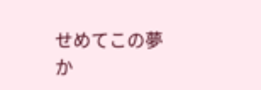せめてこの夢か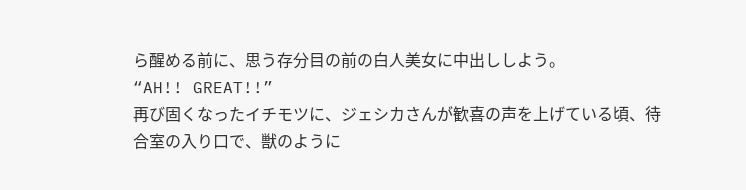ら醒める前に、思う存分目の前の白人美女に中出ししよう。
“AH!! GREAT!!”
再び固くなったイチモツに、ジェシカさんが歓喜の声を上げている頃、待合室の入り口で、獣のように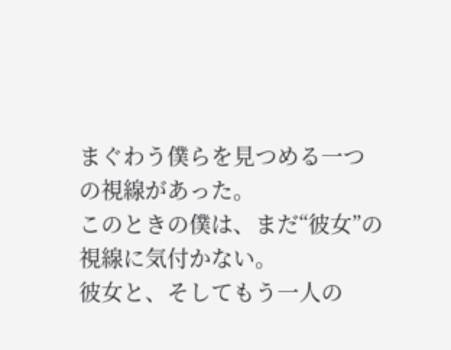まぐわう僕らを見つめる一つの視線があった。
このときの僕は、まだ“彼女”の視線に気付かない。
彼女と、そしてもう一人の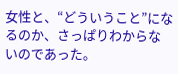女性と、“どういうこと”になるのか、さっぱりわからないのであった。